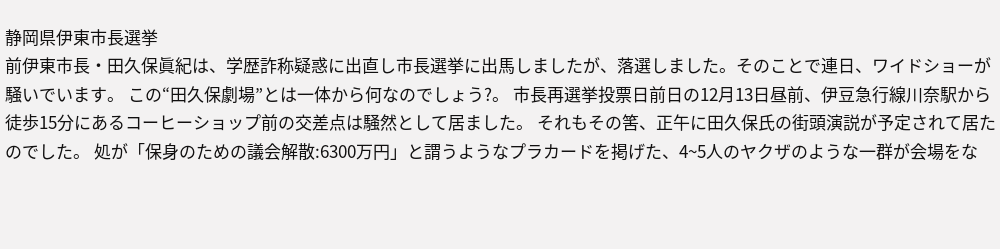静岡県伊東市長選挙
前伊東市長・田久保眞紀は、学歴詐称疑惑に出直し市長選挙に出馬しましたが、落選しました。そのことで連日、ワイドショーが騒いでいます。 この“田久保劇場”とは一体から何なのでしょう?。 市長再選挙投票日前日の12月13日昼前、伊豆急行線川奈駅から徒歩15分にあるコーヒーショップ前の交差点は騒然として居ました。 それもその筈、正午に田久保氏の街頭演説が予定されて居たのでした。 処が「保身のための議会解散:6300万円」と謂うようなプラカードを掲げた、4~5人のヤクザのような一群が会場をな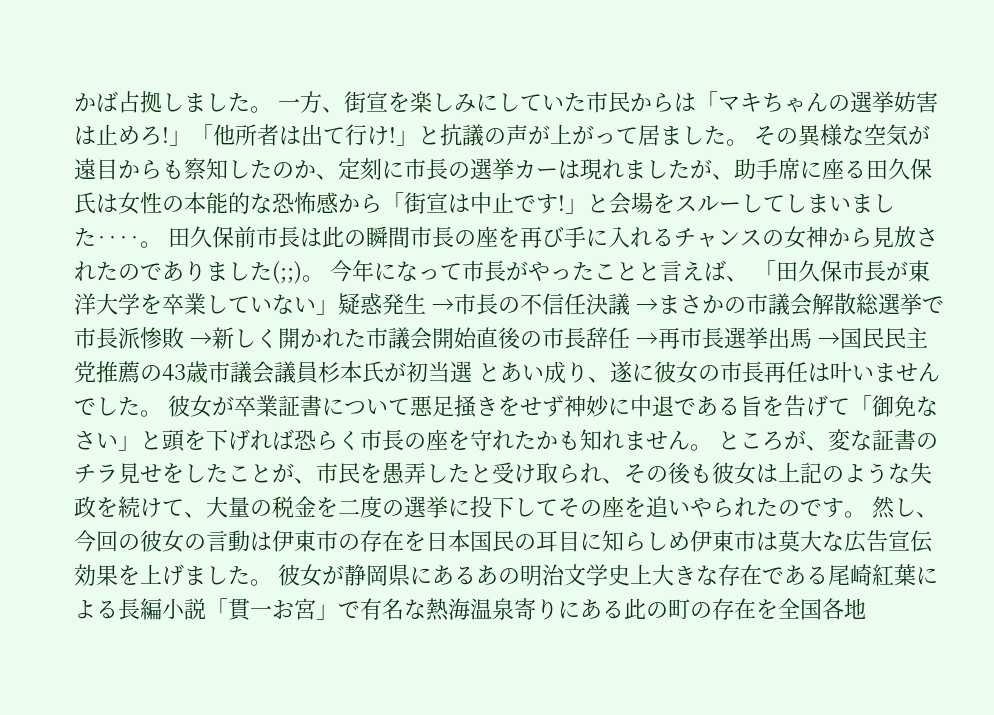かば占拠しました。 一方、街宣を楽しみにしていた市民からは「マキちゃんの選挙妨害は止めろ!」「他所者は出て行け!」と抗議の声が上がって居ました。 その異様な空気が遠目からも察知したのか、定刻に市長の選挙カーは現れましたが、助手席に座る田久保氏は女性の本能的な恐怖感から「街宣は中止です!」と会場をスルーしてしまいました‥‥。 田久保前市長は此の瞬間市長の座を再び手に入れるチャンスの女神から見放されたのでありました(;;)。 今年になって市長がやったことと言えば、 「田久保市長が東洋大学を卒業していない」疑惑発生 →市長の不信任決議 →まさかの市議会解散総選挙で市長派惨敗 →新しく開かれた市議会開始直後の市長辞任 →再市長選挙出馬 →国民民主党推薦の43歳市議会議員杉本氏が初当選 とあい成り、遂に彼女の市長再任は叶いませんでした。 彼女が卒業証書について悪足掻きをせず神妙に中退である旨を告げて「御免なさい」と頭を下げれば恐らく市長の座を守れたかも知れません。 ところが、変な証書のチラ見せをしたことが、市民を愚弄したと受け取られ、その後も彼女は上記のような失政を続けて、大量の税金を二度の選挙に投下してその座を追いやられたのです。 然し、今回の彼女の言動は伊東市の存在を日本国民の耳目に知らしめ伊東市は莫大な広告宣伝効果を上げました。 彼女が静岡県にあるあの明治文学史上大きな存在である尾崎紅葉による長編小説「貫一お宮」で有名な熱海温泉寄りにある此の町の存在を全国各地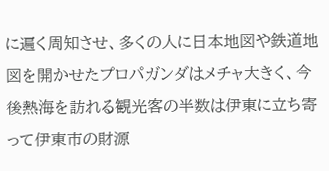に遍く周知させ、多くの人に日本地図や鉄道地図を開かせたプロパガンダはメチャ大きく、今後熱海を訪れる観光客の半数は伊東に立ち寄って伊東市の財源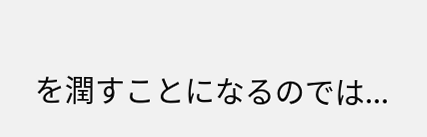を潤すことになるのでは...